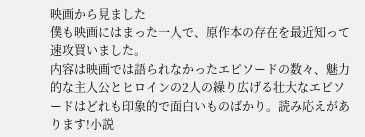映画から見ました
僕も映画にはまった一人で、原作本の存在を最近知って速攻買いました。
内容は映画では語られなかったエピソードの数々、魅力的な主人公とヒロインの2人の繰り広げる壮大なエピソードはどれも印象的で面白いものばかり。読み応えがあります!小説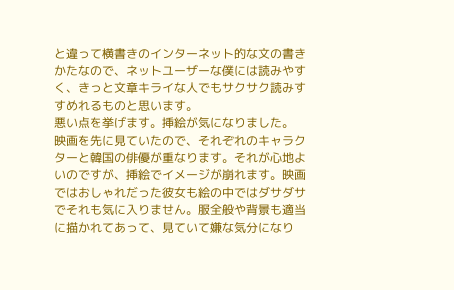と違って横書きのインターネット的な文の書きかたなので、ネットユーザーな僕には読みやすく、きっと文章キライな人でもサクサク読みすすめれるものと思います。
悪い点を挙げます。挿絵が気になりました。
映画を先に見ていたので、それぞれのキャラクターと韓国の俳優が重なります。それが心地よいのですが、挿絵でイメージが崩れます。映画ではおしゃれだった彼女も絵の中ではダサダサでそれも気に入りません。服全般や背景も適当に描かれてあって、見ていて嫌な気分になり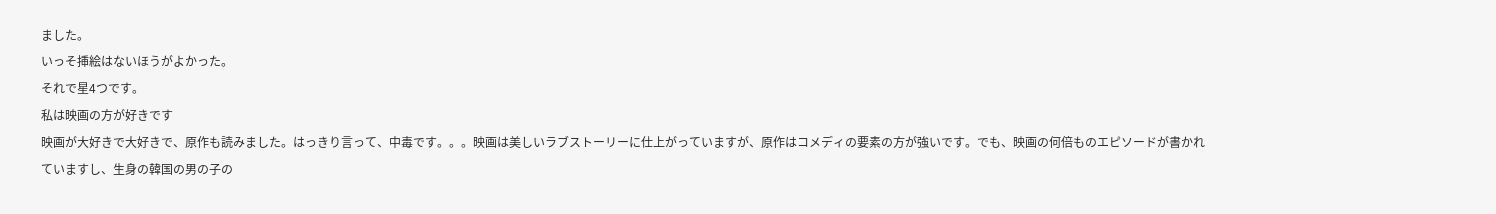ました。
いっそ挿絵はないほうがよかった。
それで星4つです。
私は映画の方が好きです
映画が大好きで大好きで、原作も読みました。はっきり言って、中毒です。。。映画は美しいラブストーリーに仕上がっていますが、原作はコメディの要素の方が強いです。でも、映画の何倍ものエピソードが書かれていますし、生身の韓国の男の子の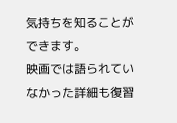気持ちを知ることができます。
映画では語られていなかった詳細も復習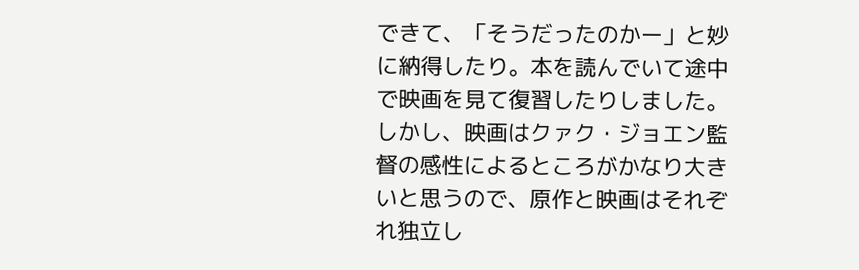できて、「そうだったのかー」と妙に納得したり。本を読んでいて途中で映画を見て復習したりしました。
しかし、映画はクァク・ジョエン監督の感性によるところがかなり大きいと思うので、原作と映画はそれぞれ独立し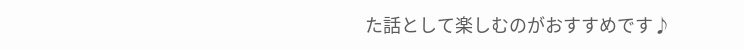た話として楽しむのがおすすめです♪